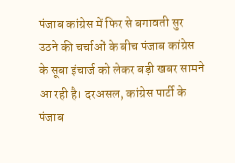पंजाब कांग्रेस में फिर से बगावती सुर उठने की चर्चाओं के बीच पंजाब कांग्रेस के सूबा इंचार्ज को लेकर बड़ी खबर सामने आ रही है। दरअसल, कांग्रेस पार्टी के पंजाब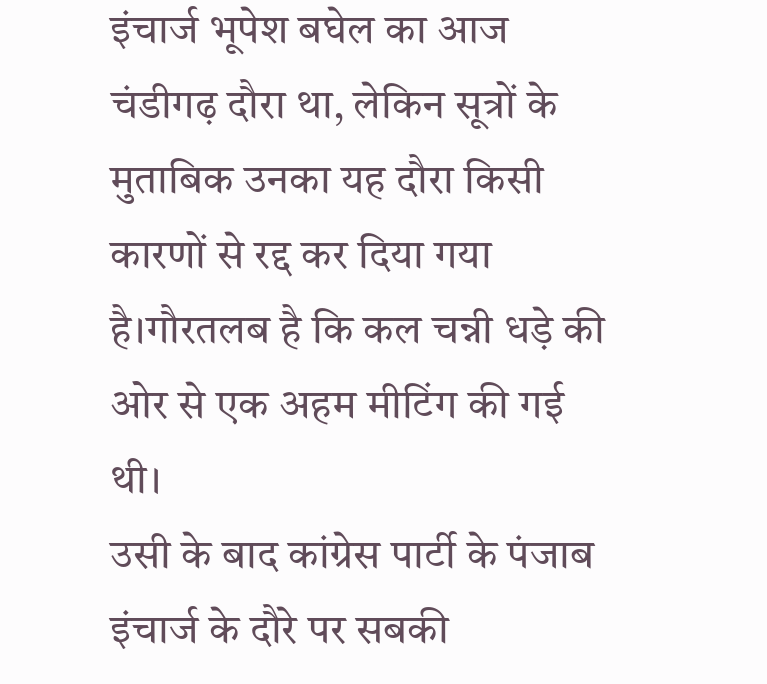इंचार्ज भूपेश बघेल का आज चंडीगढ़ दौरा था, लेकिन सूत्रों के मुताबिक उनका यह दौरा किसी कारणों से रद्द कर दिया गया है।गौरतलब है कि कल चन्नी धड़े की ओर से एक अहम मीटिंग की गई थी।
उसी के बाद कांग्रेस पार्टी के पंजाब इंचार्ज के दौरे पर सबकी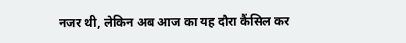नजर थी, लेकिन अब आज का यह दौरा कैंसिल कर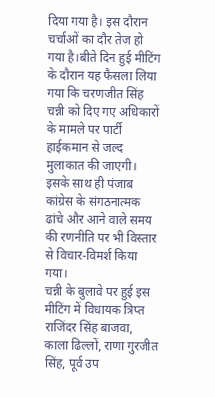दिया गया है। इस दौरान चर्चाओं का दौर तेज हो गया है।बीते दिन हुई मीटिंग के दौरान यह फैसला लिया गया कि चरणजीत सिंह चन्नी को दिए गए अधिकारों के मामले पर पार्टी हाईकमान से जल्द मुलाकात की जाएगी। इसके साथ ही पंजाब कांग्रेस के संगठनात्मक ढांचे और आने वाले समय की रणनीति पर भी विस्तार से विचार-विमर्श किया गया।
चन्नी के बुलावे पर हुई इस मीटिंग में विधायक त्रिप्त राजिंदर सिंह बाजवा, काला ढिल्लों, राणा गुरजीत सिंह, पूर्व उप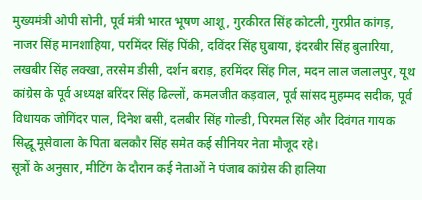मुख्यमंत्री ओपी सोनी, पूर्व मंत्री भारत भूषण आशू, गुरकीरत सिंह कोटली, गुरप्रीत कांगड़, नाजर सिंह मानशाहिया, परमिंदर सिंह पिंकी, दविंदर सिंह घुबाया, इंदरबीर सिंह बुलारिया, लखबीर सिंह लक्खा, तरसेम डीसी, दर्शन बराड़, हरमिंदर सिंह गिल, मदन लाल जलालपुर, यूथ कांग्रेस के पूर्व अध्यक्ष बरिंदर सिंह ढिल्लों, कमलजीत कड़वाल, पूर्व सांसद मुहम्मद सदीक, पूर्व विधायक जोगिंदर पाल, दिनेश बसी, दलबीर सिंह गोल्डी, पिरमल सिंह और दिवंगत गायक सिद्धू मूसेवाला के पिता बलकौर सिंह समेत कई सीनियर नेता मौजूद रहे।
सूत्रों के अनुसार, मीटिंग के दौरान कई नेताओं ने पंजाब कांग्रेस की हालिया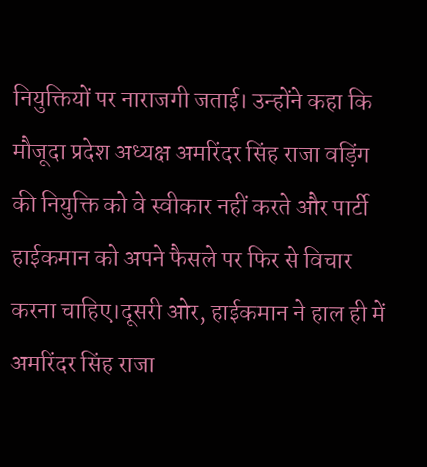नियुक्तियों पर नाराजगी जताई। उन्होंने कहा कि मौजूदा प्रदेश अध्यक्ष अमरिंदर सिंह राजा वड़िंग की नियुक्ति को वे स्वीकार नहीं करते और पार्टी हाईकमान को अपने फैसले पर फिर से विचार करना चाहिए।दूसरी ओर, हाईकमान ने हाल ही में अमरिंदर सिंह राजा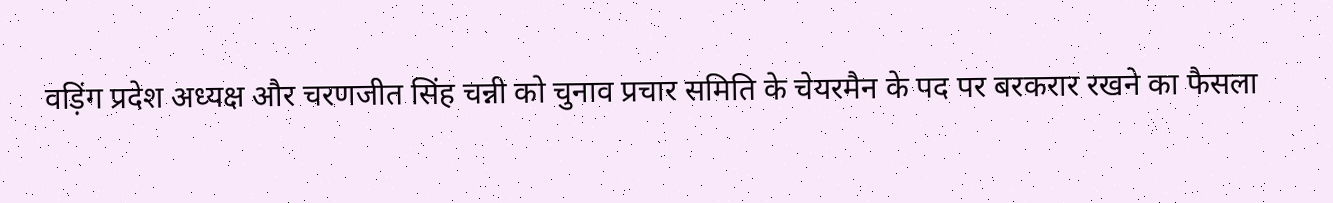वड़िंग प्रदेश अध्यक्ष और चरणजीत सिंह चन्नी को चुनाव प्रचार समिति के चेयरमैन के पद पर बरकरार रखने का फैसला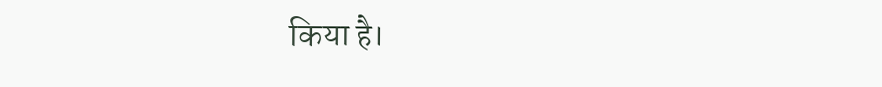किया है।